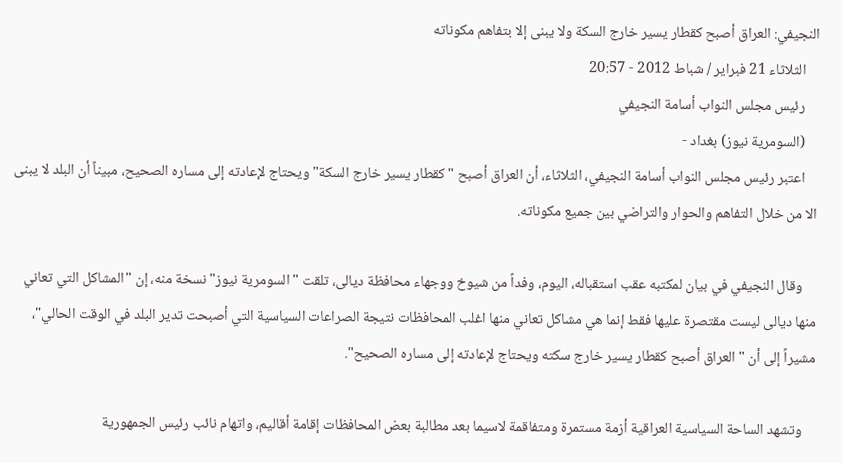النجيفي: العراق أصبح كقطار يسير خارج السكة ولا يبنى إلا بتفاهم مكوناته
    الثلاثاء 21 فبراير / شباط 2012 - 20:57
    رئيس مجلس النواب أسامة النجيفي
    (السومرية نيوز) بغداد -
    اعتبر رئيس مجلس النواب أسامة النجيفي، الثلاثاء، أن العراق أصبح "كقطار يسير خارج السكة" ويحتاج لإعادته إلى مساره الصحيح، مبيناً أن البلد لا يبنى الا من خلال التفاهم والحوار والتراضي بين جميع مكوناته.

    وقال النجيفي في بيان لمكتبه عقب استقباله، اليوم، وفداً من شيوخ ووجهاء محافظة ديالى، تلقت "السومرية نيوز" نسخة منه، إن "المشاكل التي تعاني منها ديالى ليست مقتصرة عليها فقط إنما هي مشاكل تعاني منها اغلب المحافظات نتيجة الصراعات السياسية التي أصبحت تدير البلد في الوقت الحالي"، مشيراً إلى أن "العراق أصبح كقطار يسير خارج سكته ويحتاج لإعادته إلى مساره الصحيح".

    وتشهد الساحة السياسية العراقية أزمة مستمرة ومتفاقمة لاسيما بعد مطالبة بعض المحافظات إقامة أقاليم، واتهام نائب رئيس الجمهورية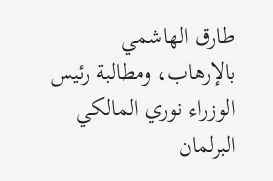طارق الهاشمي بالإرهاب، ومطالبة رئيس الوزراء نوري المالكي البرلمان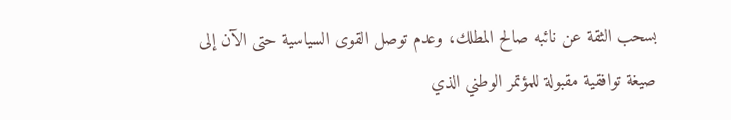بسحب الثقة عن نائبه صالح المطلك، وعدم توصل القوى السياسية حتى الآن إلى صيغة توافقية مقبولة للمؤتمر الوطني الذي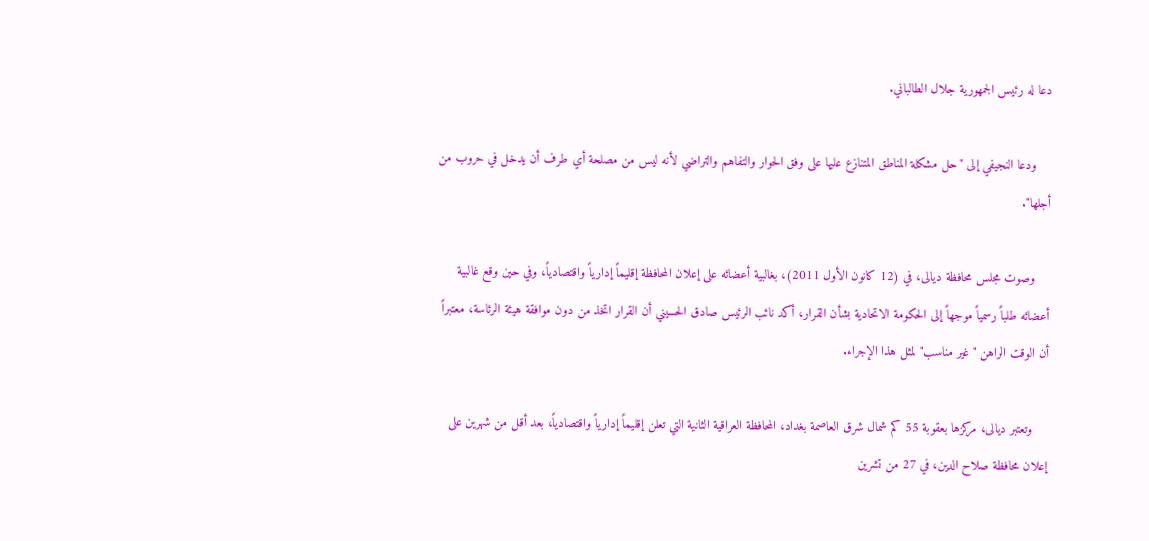دعا له رئيس الجمهورية جلال الطالباني.

    ودعا النجيفي إلى "حل مشكلة المناطق المتنازع عليها على وفق الحوار والتفاهم والتراضي لأنه ليس من مصلحة أي طرف أن يدخل في حروب من أجلها".

    وصوت مجلس محافظة ديالى، في (12 كانون الأول 2011)، بغالبية أعضائه على إعلان المحافظة إقليماً إدارياً واقتصادياً، وفي حين وقع غالبية أعضائه طلباً رسمياً موجهاً إلى الحكومة الاتحادية بشأن القرار، أكد نائب الرئيس صادق الحسيني أن القرار اتخذ من دون موافقة هيئة الرئاسة، معتبراً أن الوقت الراهن "غير مناسب" لمثل هذا الإجراء.

    وتعتبر ديالى، مركزها بعقوبة 55 كم شمال شرق العاصمة بغداد، المحافظة العراقية الثانية التي تعلن إقليماً إدارياً واقتصادياً، بعد أقل من شهرين على إعلان محافظة صلاح الدين، في 27 من تشرين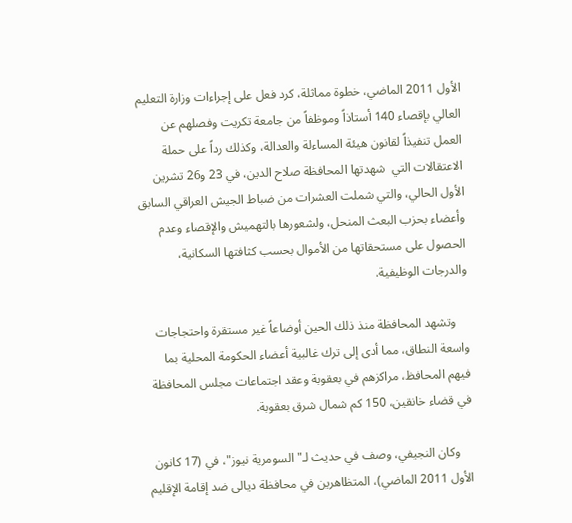الأول 2011 الماضي، خطوة مماثلة، كرد فعل على إجراءات وزارة التعليم العالي بإقصاء 140 أستاذاً وموظفاً من جامعة تكريت وفصلهم عن العمل تنفيذاً لقانون هيئة المساءلة والعدالة، وكذلك رداً على حملة الاعتقالات التي  شهدتها المحافظة صلاح الدين، في 23 و26 تشرين الأول الحالي، والتي شملت العشرات من ضباط الجيش العراقي السابق وأعضاء بحزب البعث المنحل، ولشعورها بالتهميش والإقصاء وعدم الحصول على مستحقاتها من الأموال بحسب كثافتها السكانية، والدرجات الوظيفية.

    وتشهد المحافظة منذ ذلك الحين أوضاعاً غير مستقرة واحتجاجات واسعة النطاق، مما أدى إلى ترك غالبية أعضاء الحكومة المحلية بما فيهم المحافظ، مراكزهم في بعقوبة وعقد اجتماعات مجلس المحافظة في قضاء خانقين، 150 كم شمال شرق بعقوبة.

    وكان النجيفي، وصف في حديث لـ"السومرية نيوز"، في (17 كانون الأول 2011 الماضي)، المتظاهرين في محافظة ديالى ضد إقامة الإقليم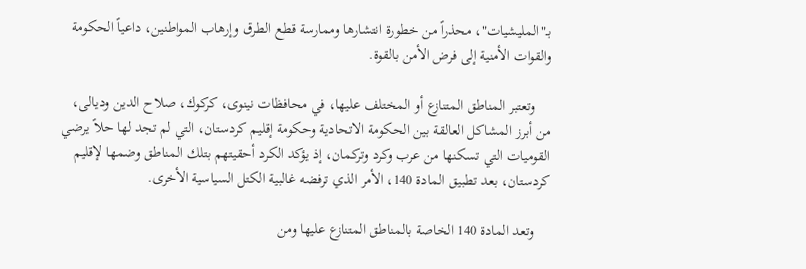بـ"المليشيات"، محذراً من خطورة انتشارها وممارسة قطع الطرق وإرهاب المواطنين، داعياً الحكومة والقوات الأمنية إلى فرض الأمن بالقوة.

    وتعتبر المناطق المتنازع أو المختلف عليها، في محافظات نينوى، كركوك، صلاح الدين وديالى، من أبرز المشاكل العالقة بين الحكومة الاتحادية وحكومة إقليم كردستان، التي لم تجد لها حلاً يرضي القوميات التي تسكنها من عرب وكرد وتركمان، إذ يؤكد الكرد أحقيتهم بتلك المناطق وضمها لإقليم كردستان، بعد تطبيق المادة 140، الأمر الذي ترفضه غالبية الكتل السياسية الأخرى.

    وتعد المادة 140 الخاصة بالمناطق المتنازع عليها ومن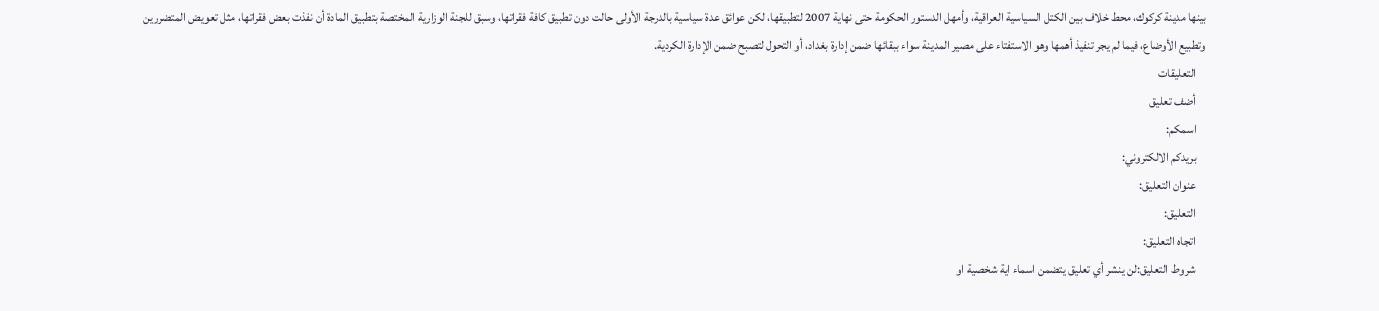بينها مدينة كركوك، محط خلاف بين الكتل السياسية العراقية، وأمهل الدستور الحكومة حتى نهاية 2007 لتطبيقها، لكن عوائق عدة سياسية بالدرجة الأولى حالت دون تطبيق كافة فقراتها، وسبق للجنة الوزارية المختصة بتطبيق المادة أن نفذت بعض فقراتها، مثل تعويض المتضررين وتطبيع الأوضاع، فيما لم يجر تنفيذ أهمها وهو الاستفتاء على مصير المدينة سواء ببقائها ضمن إدارة بغداد، أو التحول لتصبح ضمن الإدارة الكردية.
    التعليقات
    أضف تعليق
    اسمكم:
    بريدكم الالكتروني:
    عنوان التعليق:
    التعليق:
    اتجاه التعليق:
    شروط التعليق:لن ينشر أي تعليق يتضمن اسماء اية شخصية او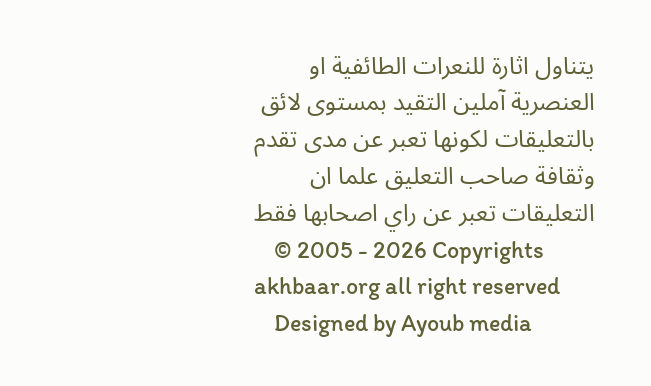يتناول اثارة للنعرات الطائفية او العنصرية آملين التقيد بمستوى لائق بالتعليقات لكونها تعبر عن مدى تقدم وثقافة صاحب التعليق علما ان التعليقات تعبر عن راي اصحابها فقط
    © 2005 - 2026 Copyrights akhbaar.org all right reserved
    Designed by Ayoub media